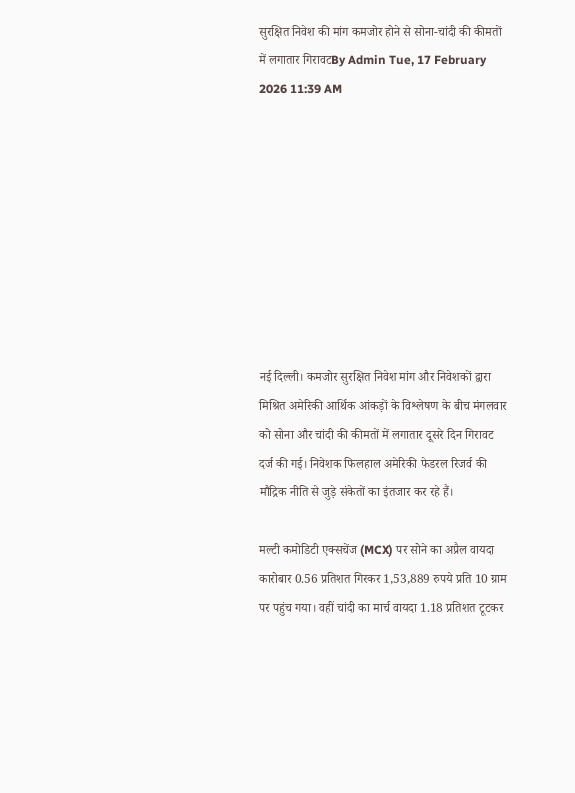सुरक्षित निवेश की मांग कमजोर होने से सोना-चांदी की कीमतों में लगातार गिरावटBy Admin Tue, 17 February 2026 11:39 AM









नई दिल्ली। कमजोर सुरक्षित निवेश मांग और निवेशकों द्वारा मिश्रित अमेरिकी आर्थिक आंकड़ों के विश्लेषण के बीच मंगलवार को सोना और चांदी की कीमतों में लगातार दूसरे दिन गिरावट दर्ज की गई। निवेशक फिलहाल अमेरिकी फेडरल रिजर्व की मौद्रिक नीति से जुड़े संकेतों का इंतजार कर रहे हैं।

मल्टी कमोडिटी एक्सचेंज (MCX) पर सोने का अप्रैल वायदा कारोबार 0.56 प्रतिशत गिरकर 1,53,889 रुपये प्रति 10 ग्राम पर पहुंच गया। वहीं चांदी का मार्च वायदा 1.18 प्रतिशत टूटकर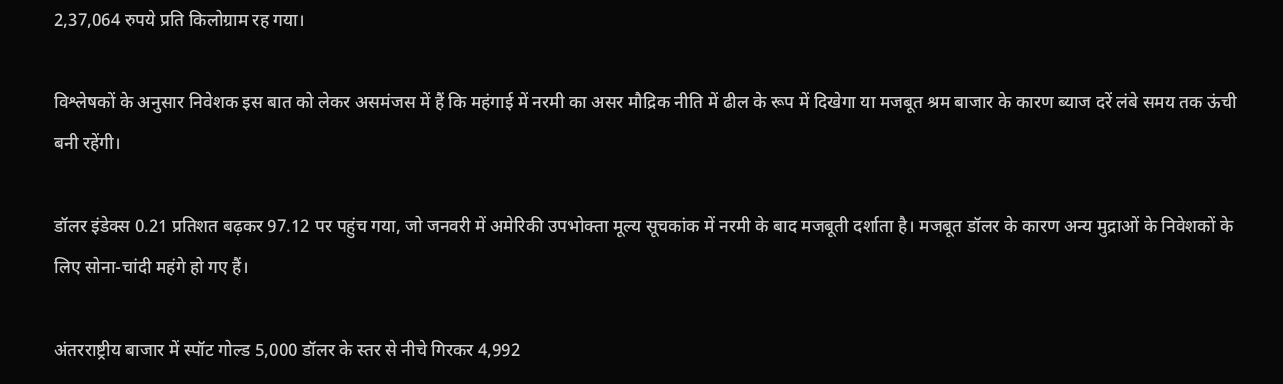2,37,064 रुपये प्रति किलोग्राम रह गया।

विश्लेषकों के अनुसार निवेशक इस बात को लेकर असमंजस में हैं कि महंगाई में नरमी का असर मौद्रिक नीति में ढील के रूप में दिखेगा या मजबूत श्रम बाजार के कारण ब्याज दरें लंबे समय तक ऊंची बनी रहेंगी।

डॉलर इंडेक्स 0.21 प्रतिशत बढ़कर 97.12 पर पहुंच गया, जो जनवरी में अमेरिकी उपभोक्ता मूल्य सूचकांक में नरमी के बाद मजबूती दर्शाता है। मजबूत डॉलर के कारण अन्य मुद्राओं के निवेशकों के लिए सोना-चांदी महंगे हो गए हैं।

अंतरराष्ट्रीय बाजार में स्पॉट गोल्ड 5,000 डॉलर के स्तर से नीचे गिरकर 4,992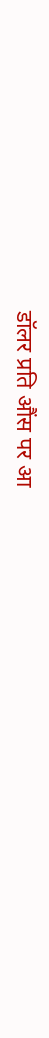डॉलर प्रति औंस पर आ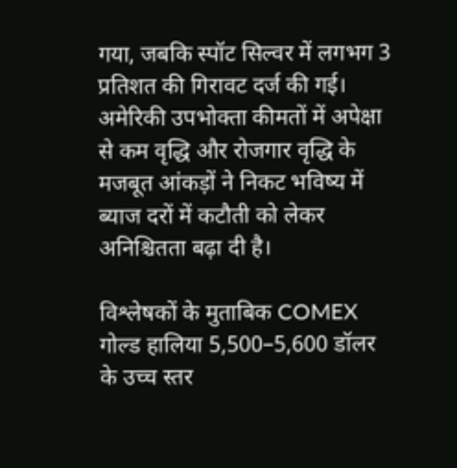गया, जबकि स्पॉट सिल्वर में लगभग 3 प्रतिशत की गिरावट दर्ज की गई। अमेरिकी उपभोक्ता कीमतों में अपेक्षा से कम वृद्धि और रोजगार वृद्धि के मजबूत आंकड़ों ने निकट भविष्य में ब्याज दरों में कटौती को लेकर अनिश्चितता बढ़ा दी है।

विश्लेषकों के मुताबिक COMEX गोल्ड हालिया 5,500–5,600 डॉलर के उच्च स्तर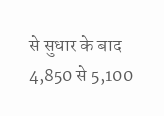से सुधार के बाद 4,850 से 5,100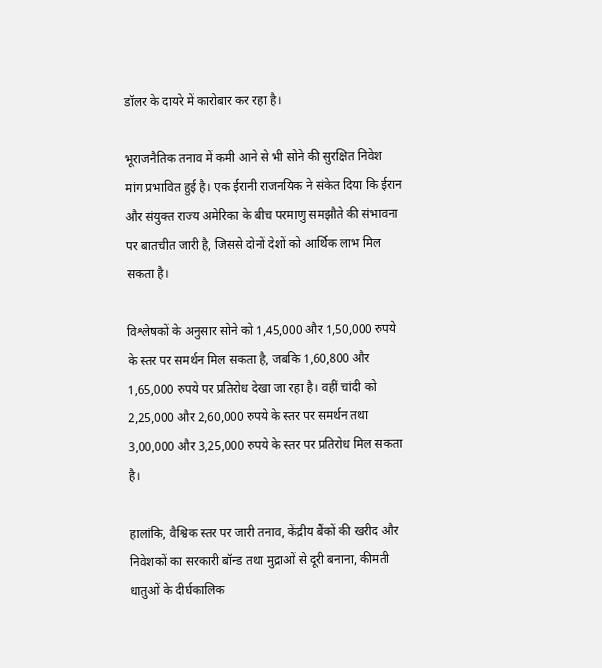डॉलर के दायरे में कारोबार कर रहा है।

भूराजनैतिक तनाव में कमी आने से भी सोने की सुरक्षित निवेश मांग प्रभावित हुई है। एक ईरानी राजनयिक ने संकेत दिया कि ईरान और संयुक्त राज्य अमेरिका के बीच परमाणु समझौते की संभावना पर बातचीत जारी है, जिससे दोनों देशों को आर्थिक लाभ मिल सकता है।

विश्लेषकों के अनुसार सोने को 1,45,000 और 1,50,000 रुपये के स्तर पर समर्थन मिल सकता है, जबकि 1,60,800 और 1,65,000 रुपये पर प्रतिरोध देखा जा रहा है। वहीं चांदी को 2,25,000 और 2,60,000 रुपये के स्तर पर समर्थन तथा 3,00,000 और 3,25,000 रुपये के स्तर पर प्रतिरोध मिल सकता है।

हालांकि, वैश्विक स्तर पर जारी तनाव, केंद्रीय बैंकों की खरीद और निवेशकों का सरकारी बॉन्ड तथा मुद्राओं से दूरी बनाना, कीमती धातुओं के दीर्घकालिक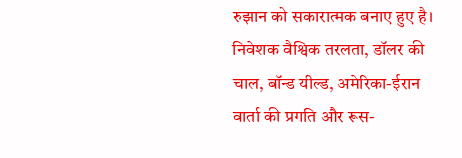रुझान को सकारात्मक बनाए हुए है। निवेशक वैश्विक तरलता, डॉलर की चाल, बॉन्ड यील्ड, अमेरिका-ईरान वार्ता की प्रगति और रूस-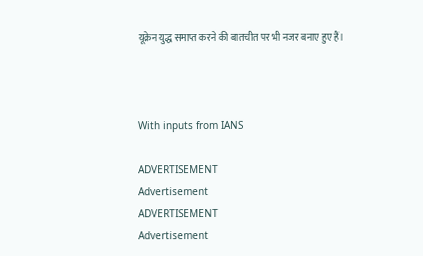यूक्रेन युद्ध समाप्त करने की बातचीत पर भी नजर बनाए हुए हैं।



With inputs from IANS

ADVERTISEMENT
Advertisement
ADVERTISEMENT
Advertisement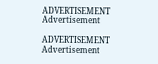ADVERTISEMENT
Advertisement

ADVERTISEMENT
Advertisement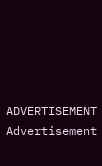ADVERTISEMENT
Advertisement